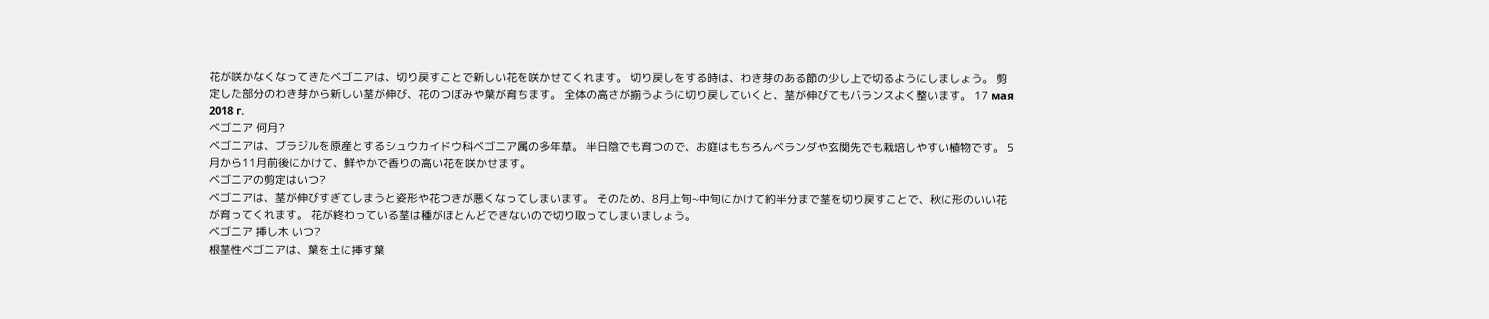花が咲かなくなってきたベゴニアは、切り戻すことで新しい花を咲かせてくれます。 切り戻しをする時は、わき芽のある節の少し上で切るようにしましょう。 剪定した部分のわき芽から新しい茎が伸び、花のつぼみや葉が育ちます。 全体の高さが揃うように切り戻していくと、茎が伸びてもバランスよく整います。 17 мая 2018 г.
ベゴニア 何月?
ベゴニアは、ブラジルを原産とするシュウカイドウ科ベゴニア属の多年草。 半日陰でも育つので、お庭はもちろんベランダや玄関先でも栽培しやすい植物です。 5月から11月前後にかけて、鮮やかで香りの高い花を咲かせます。
ベゴニアの剪定はいつ?
ベゴニアは、茎が伸びすぎてしまうと姿形や花つきが悪くなってしまいます。 そのため、8月上旬~中旬にかけて約半分まで茎を切り戻すことで、秋に形のいい花が育ってくれます。 花が終わっている茎は種がほとんどできないので切り取ってしまいましょう。
ベゴニア 挿し木 いつ?
根茎性ベゴニアは、葉を土に挿す葉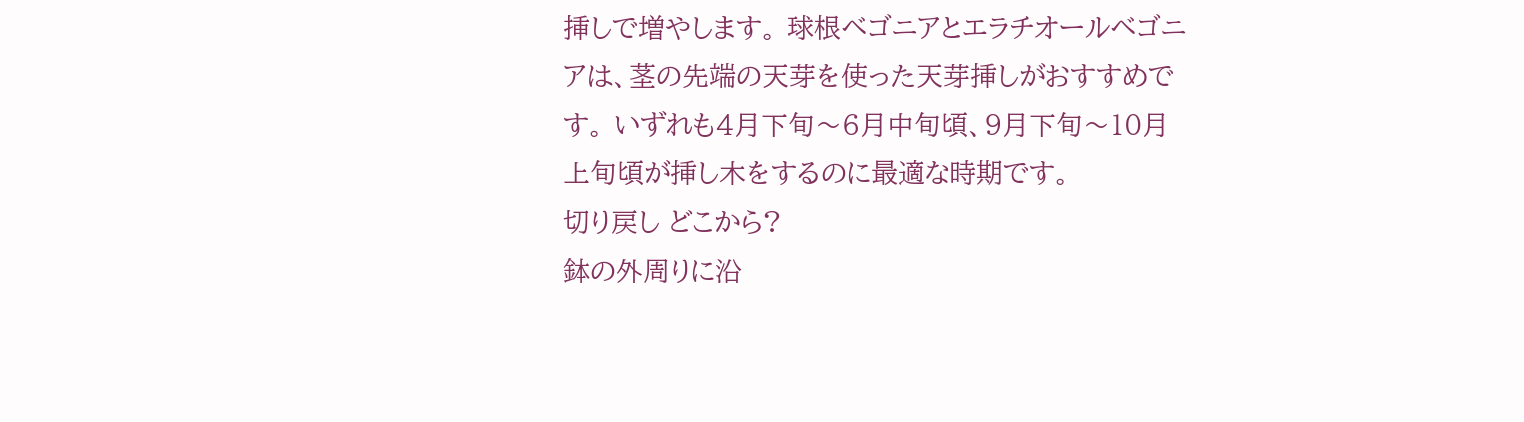挿しで増やします。 球根ベゴニアとエラチオールベゴニアは、茎の先端の天芽を使った天芽挿しがおすすめです。 いずれも4月下旬〜6月中旬頃、9月下旬〜10月上旬頃が挿し木をするのに最適な時期です。
切り戻し どこから?
鉢の外周りに沿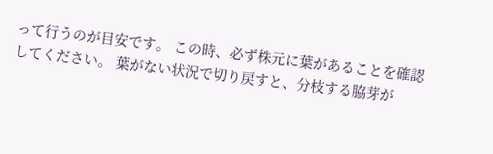って行うのが目安です。 この時、必ず株元に葉があることを確認してください。 葉がない状況で切り戻すと、分枝する脇芽が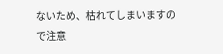ないため、枯れてしまいますので注意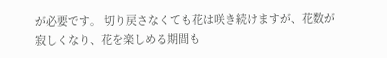が必要です。 切り戻さなくても花は咲き続けますが、花数が寂しくなり、花を楽しめる期間も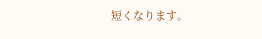短くなります。